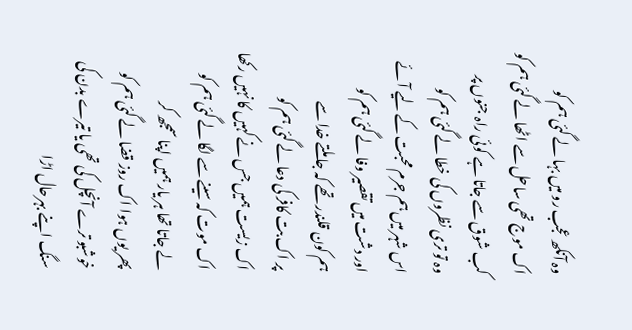وہ آنکھ عجب رو میں بہا لے گئی ہم کو
اک موج تھی ساحل سے اٹھا لے گئی ہم کو
کب شوق سے جاتا ہے کوئی راہ جنوں پر
وہ تو تری نظروں کی خطا لے گئی ہم کو
اس شہر میں ہم جرم محبت کے لیے آئے
اور دشت میں تقصیر وفا لے گئی ہم کو
ہم کون قلندر تھے کہ جا ملتے خدا سے
پر اک بت کافر کی دعا لے گئی ہم کو
اک زیست ہمیں جس نے کہیں کا نہیں رکھا
اک موت کہ سینے سے لگا لے گئی ہم کو
لے جاتا تھا ہر یار ہمیں اپنا سمجھ کر
پھر یوں ہوا اک روز قضا لے گئی ہم کو
خوشبو ترے آنچل کی تھی یا تیرے بدن کی
سنگ اپنے بہرحال اڑا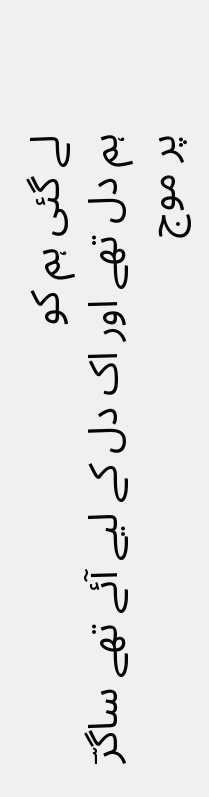لے گئی ہم کو
ہم دل تھے اور اک دل کے لیے آئے تھے ساگرؔ
پر موج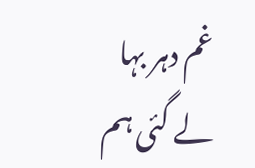غم دہر بہا لے گئی ہم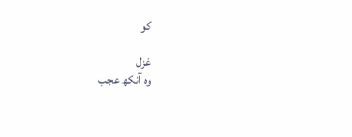کو

غزل
وہ آنکھ عجب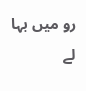رو میں بہا لے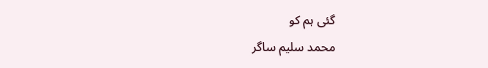گئی ہم کو
محمد سلیم ساگر